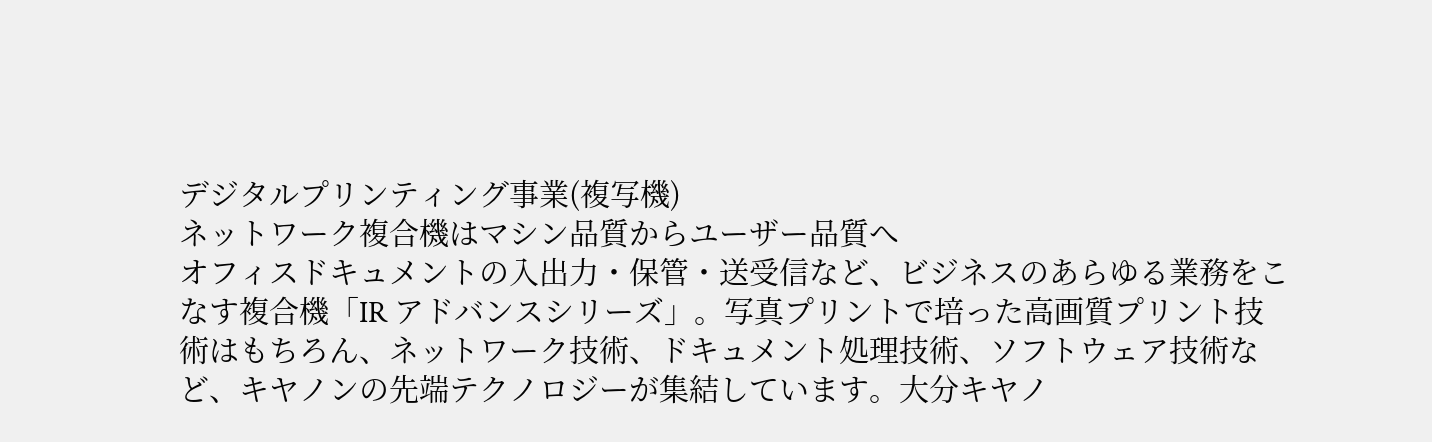デジタルプリンティング事業(複写機)
ネットワーク複合機はマシン品質からユーザー品質へ
オフィスドキュメントの入出力・保管・送受信など、ビジネスのあらゆる業務をこなす複合機「IR アドバンスシリーズ」。写真プリントで培った高画質プリント技術はもちろん、ネットワーク技術、ドキュメント処理技術、ソフトウェア技術など、キヤノンの先端テクノロジーが集結しています。大分キヤノ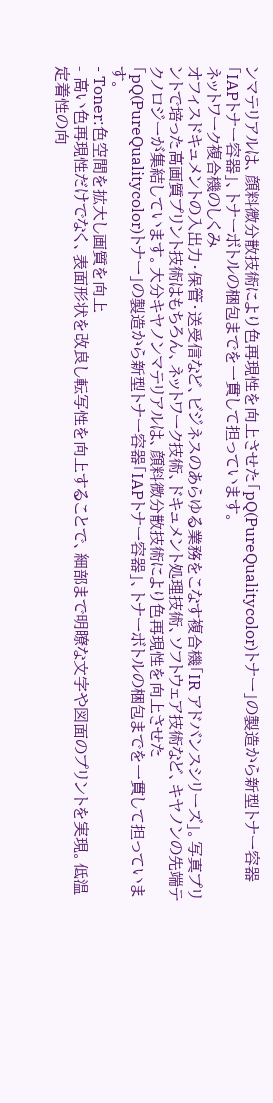ンマテリアルは、顔料微分散技術により色再現性を向上させた「pQ(PureQualitycolor)トナー」の製造から新型トナー容器「IAPトナー容器」、トナーボトルの梱包までを一貫して担っています。
ネットワーク複合機のしくみ
オフィスドキュメントの入出力・保管・送受信など、ビジネスのあらゆる業務をこなす複合機「IR アドバンスシリーズ」。写真プリントで培った高画質プリント技術はもちろん、ネットワーク技術、ドキュメント処理技術、ソフトウェア技術など、キヤノンの先端テクノロジーが集結しています。大分キヤノンマテリアルは、顔料微分散技術により色再現性を向上させた「pQ(PureQualitycolor)トナー」の製造から新型トナー容器「IAPトナー容器」、トナーボトルの梱包までを一貫して担っています。
- Toner:色空間を拡大し画質を向上
- 高い色再現性だけでなく、表面形状を改良し転写性を向上することで、細部まで明瞭な文字や図面のプリントを実現。低温定着性の向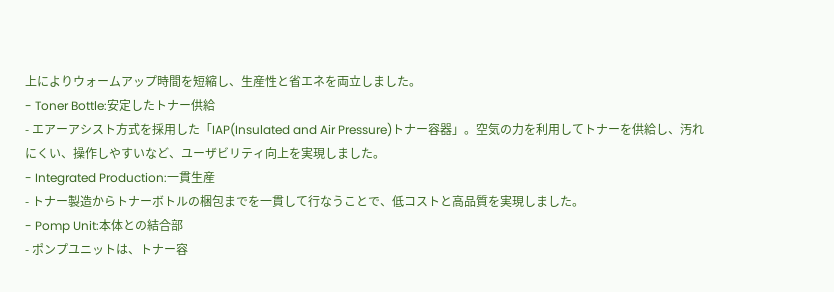上によりウォームアップ時間を短縮し、生産性と省エネを両立しました。
- Toner Bottle:安定したトナー供給
- エアーアシスト方式を採用した「IAP(Insulated and Air Pressure)トナー容器」。空気の力を利用してトナーを供給し、汚れにくい、操作しやすいなど、ユーザビリティ向上を実現しました。
- Integrated Production:一貫生産
- トナー製造からトナーボトルの梱包までを一貫して行なうことで、低コストと高品質を実現しました。
- Pomp Unit:本体との結合部
- ポンプユニットは、トナー容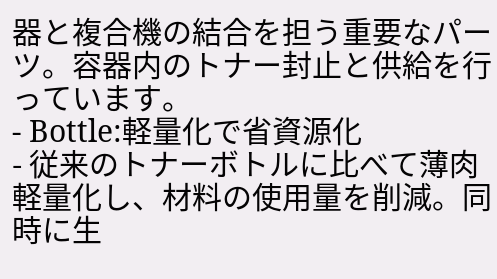器と複合機の結合を担う重要なパーツ。容器内のトナー封止と供給を行っています。
- Bottle:軽量化で省資源化
- 従来のトナーボトルに比べて薄肉軽量化し、材料の使用量を削減。同時に生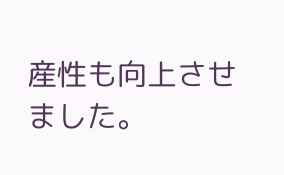産性も向上させました。